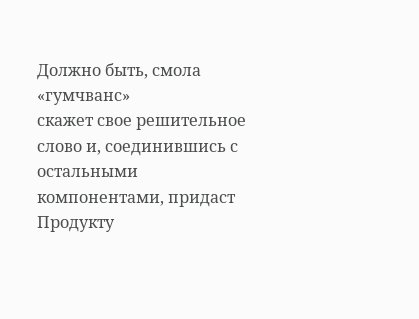Должно быть, смола «гумчванс»
скажет свое решительное слово и, соединившись с остальными компонентами, придаст Продукту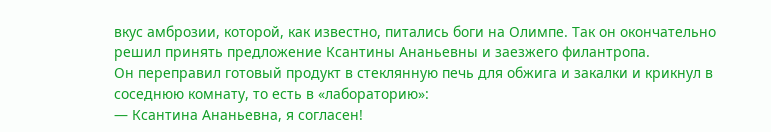вкус амброзии, которой, как известно, питались боги на Олимпе. Так он окончательно решил принять предложение Ксантины Ананьевны и заезжего филантропа.
Он переправил готовый продукт в стеклянную печь для обжига и закалки и крикнул в соседнюю комнату, то есть в «лабораторию»:
— Ксантина Ананьевна, я согласен!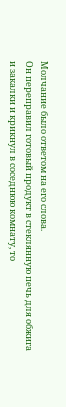Молчание было ответом на его слова.
Он переправил готовый продукт в стеклянную печь для обжига и закалки и крикнул в соседнюю комнату, то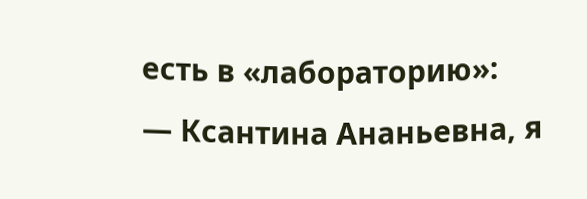есть в «лабораторию»:
— Ксантина Ананьевна, я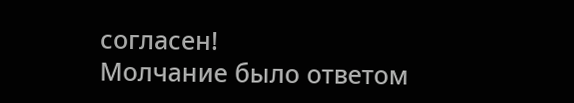согласен!
Молчание было ответом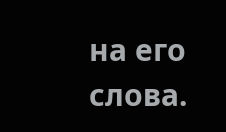на его слова.